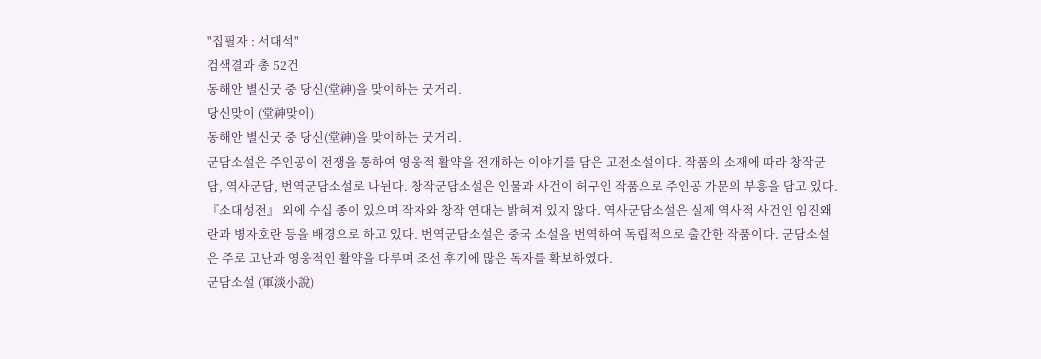"집필자 : 서대석"
검색결과 총 52건
동해안 별신굿 중 당신(堂神)을 맞이하는 굿거리.
당신맞이 (堂神맞이)
동해안 별신굿 중 당신(堂神)을 맞이하는 굿거리.
군담소설은 주인공이 전쟁을 통하여 영웅적 활약을 전개하는 이야기를 담은 고전소설이다. 작품의 소재에 따라 창작군담, 역사군담, 번역군담소설로 나뉜다. 창작군담소설은 인물과 사건이 허구인 작품으로 주인공 가문의 부흥을 담고 있다. 『소대성전』 외에 수십 종이 있으며 작자와 창작 연대는 밝혀져 있지 않다. 역사군담소설은 실제 역사적 사건인 임진왜란과 병자호란 등을 배경으로 하고 있다. 번역군담소설은 중국 소설을 번역하여 독립적으로 출간한 작품이다. 군담소설은 주로 고난과 영웅적인 활약을 다루며 조선 후기에 많은 독자를 확보하였다.
군담소설 (軍淡小說)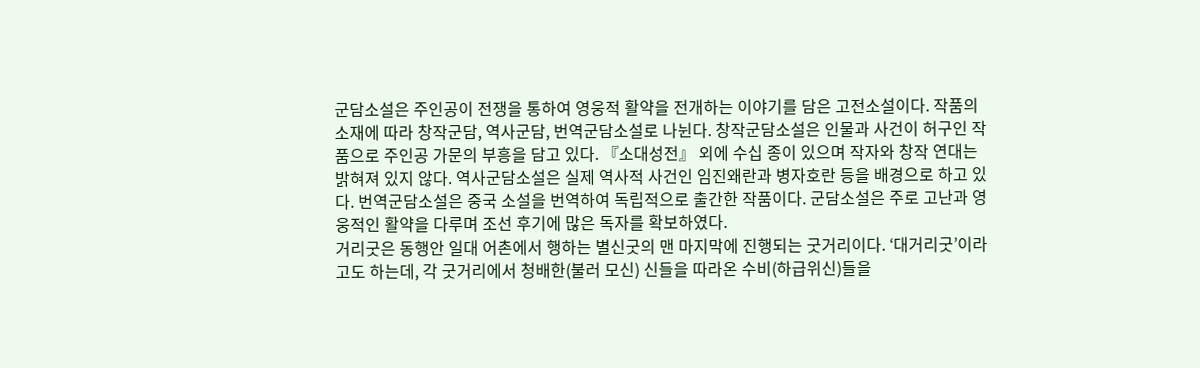군담소설은 주인공이 전쟁을 통하여 영웅적 활약을 전개하는 이야기를 담은 고전소설이다. 작품의 소재에 따라 창작군담, 역사군담, 번역군담소설로 나뉜다. 창작군담소설은 인물과 사건이 허구인 작품으로 주인공 가문의 부흥을 담고 있다. 『소대성전』 외에 수십 종이 있으며 작자와 창작 연대는 밝혀져 있지 않다. 역사군담소설은 실제 역사적 사건인 임진왜란과 병자호란 등을 배경으로 하고 있다. 번역군담소설은 중국 소설을 번역하여 독립적으로 출간한 작품이다. 군담소설은 주로 고난과 영웅적인 활약을 다루며 조선 후기에 많은 독자를 확보하였다.
거리굿은 동행안 일대 어촌에서 행하는 별신굿의 맨 마지막에 진행되는 굿거리이다. ‘대거리굿’이라고도 하는데, 각 굿거리에서 청배한(불러 모신) 신들을 따라온 수비(하급위신)들을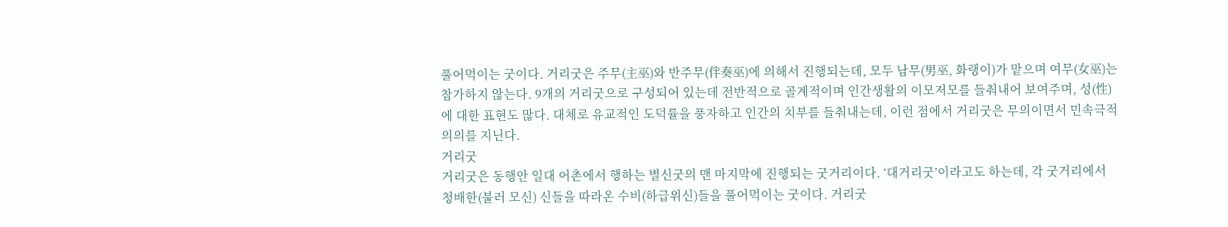풀어먹이는 굿이다. 거리굿은 주무(主巫)와 반주무(伴奏巫)에 의해서 진행되는데, 모두 남무(男巫, 화랭이)가 맡으며 여무(女巫)는 참가하지 않는다. 9개의 거리굿으로 구성되어 있는데 전반적으로 골계적이며 인간생활의 이모저모를 들춰내어 보여주며, 성(性)에 대한 표현도 많다. 대체로 유교적인 도덕률을 풍자하고 인간의 치부를 들춰내는데, 이런 점에서 거리굿은 무의이면서 민속극적 의의를 지닌다.
거리굿
거리굿은 동행안 일대 어촌에서 행하는 별신굿의 맨 마지막에 진행되는 굿거리이다. ‘대거리굿’이라고도 하는데, 각 굿거리에서 청배한(불러 모신) 신들을 따라온 수비(하급위신)들을 풀어먹이는 굿이다. 거리굿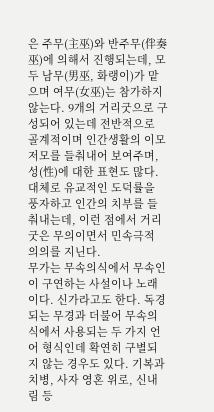은 주무(主巫)와 반주무(伴奏巫)에 의해서 진행되는데, 모두 남무(男巫, 화랭이)가 맡으며 여무(女巫)는 참가하지 않는다. 9개의 거리굿으로 구성되어 있는데 전반적으로 골계적이며 인간생활의 이모저모를 들춰내어 보여주며, 성(性)에 대한 표현도 많다. 대체로 유교적인 도덕률을 풍자하고 인간의 치부를 들춰내는데, 이런 점에서 거리굿은 무의이면서 민속극적 의의를 지닌다.
무가는 무속의식에서 무속인이 구연하는 사설이나 노래이다. 신가라고도 한다. 독경되는 무경과 더불어 무속의식에서 사용되는 두 가지 언어 형식인데 확연히 구별되지 않는 경우도 있다. 기복과 치병, 사자 영혼 위로, 신내림 등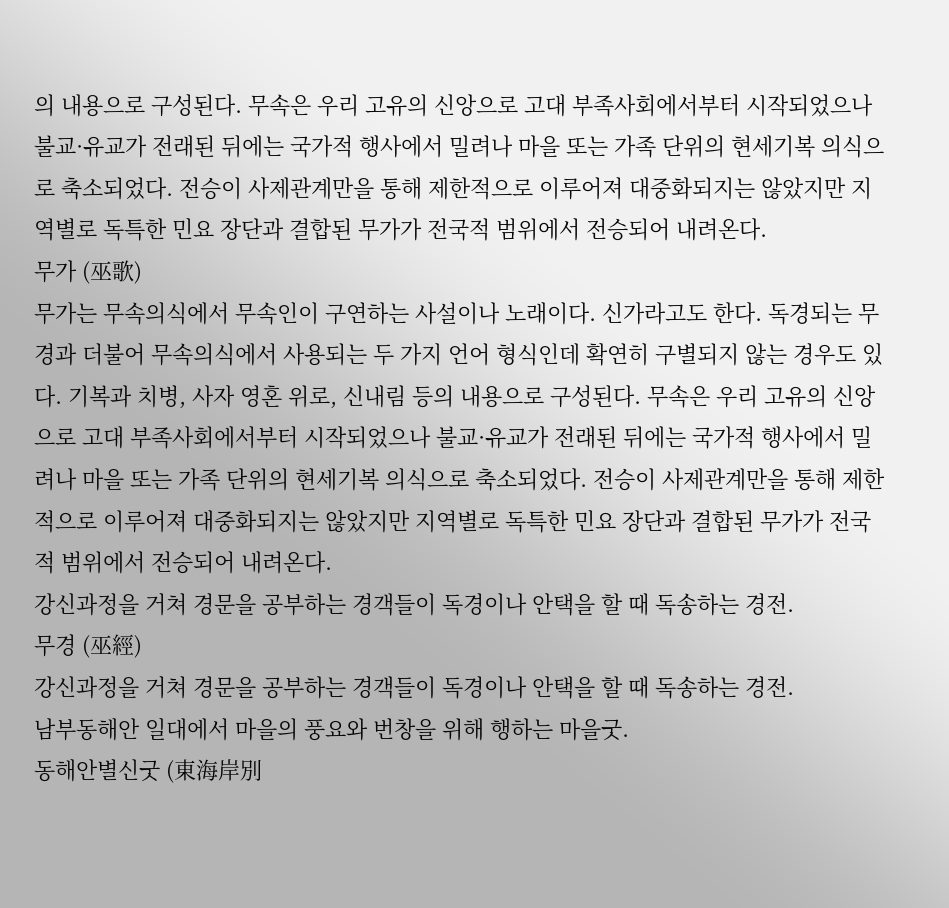의 내용으로 구성된다. 무속은 우리 고유의 신앙으로 고대 부족사회에서부터 시작되었으나 불교·유교가 전래된 뒤에는 국가적 행사에서 밀려나 마을 또는 가족 단위의 현세기복 의식으로 축소되었다. 전승이 사제관계만을 통해 제한적으로 이루어져 대중화되지는 않았지만 지역별로 독특한 민요 장단과 결합된 무가가 전국적 범위에서 전승되어 내려온다.
무가 (巫歌)
무가는 무속의식에서 무속인이 구연하는 사설이나 노래이다. 신가라고도 한다. 독경되는 무경과 더불어 무속의식에서 사용되는 두 가지 언어 형식인데 확연히 구별되지 않는 경우도 있다. 기복과 치병, 사자 영혼 위로, 신내림 등의 내용으로 구성된다. 무속은 우리 고유의 신앙으로 고대 부족사회에서부터 시작되었으나 불교·유교가 전래된 뒤에는 국가적 행사에서 밀려나 마을 또는 가족 단위의 현세기복 의식으로 축소되었다. 전승이 사제관계만을 통해 제한적으로 이루어져 대중화되지는 않았지만 지역별로 독특한 민요 장단과 결합된 무가가 전국적 범위에서 전승되어 내려온다.
강신과정을 거쳐 경문을 공부하는 경객들이 독경이나 안택을 할 때 독송하는 경전.
무경 (巫經)
강신과정을 거쳐 경문을 공부하는 경객들이 독경이나 안택을 할 때 독송하는 경전.
남부동해안 일대에서 마을의 풍요와 번창을 위해 행하는 마을굿.
동해안별신굿 (東海岸別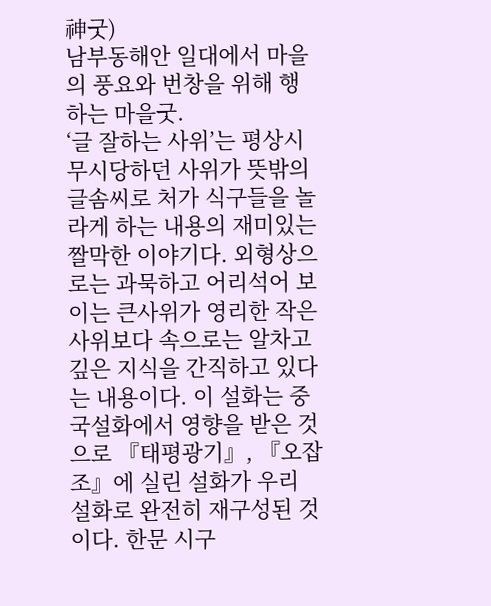神굿)
남부동해안 일대에서 마을의 풍요와 번창을 위해 행하는 마을굿.
‘글 잘하는 사위’는 평상시 무시당하던 사위가 뜻밖의 글솜씨로 처가 식구들을 놀라게 하는 내용의 재미있는 짤막한 이야기다. 외형상으로는 과묵하고 어리석어 보이는 큰사위가 영리한 작은사위보다 속으로는 알차고 깊은 지식을 간직하고 있다는 내용이다. 이 설화는 중국설화에서 영향을 받은 것으로 『태평광기』, 『오잡조』에 실린 설화가 우리 설화로 완전히 재구성된 것이다. 한문 시구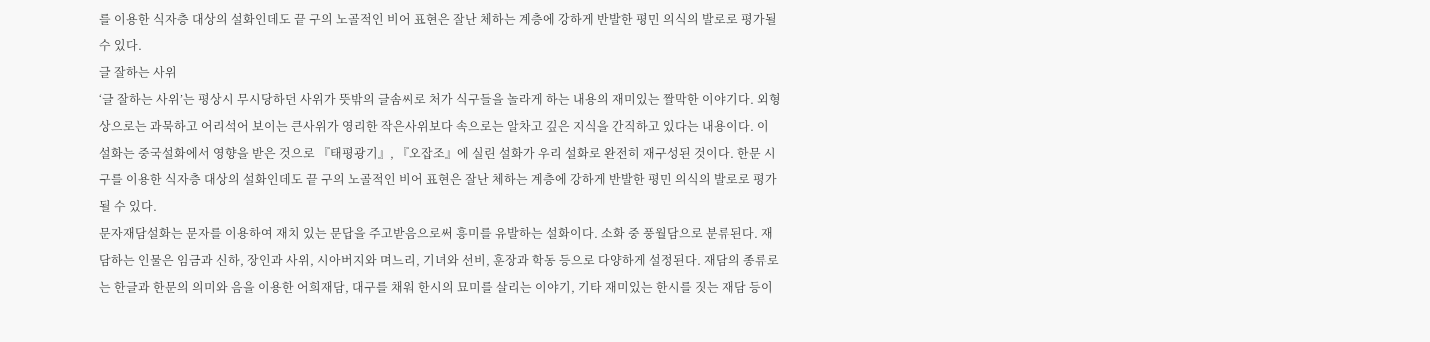를 이용한 식자층 대상의 설화인데도 끝 구의 노골적인 비어 표현은 잘난 체하는 계층에 강하게 반발한 평민 의식의 발로로 평가될 수 있다.
글 잘하는 사위
‘글 잘하는 사위’는 평상시 무시당하던 사위가 뜻밖의 글솜씨로 처가 식구들을 놀라게 하는 내용의 재미있는 짤막한 이야기다. 외형상으로는 과묵하고 어리석어 보이는 큰사위가 영리한 작은사위보다 속으로는 알차고 깊은 지식을 간직하고 있다는 내용이다. 이 설화는 중국설화에서 영향을 받은 것으로 『태평광기』, 『오잡조』에 실린 설화가 우리 설화로 완전히 재구성된 것이다. 한문 시구를 이용한 식자층 대상의 설화인데도 끝 구의 노골적인 비어 표현은 잘난 체하는 계층에 강하게 반발한 평민 의식의 발로로 평가될 수 있다.
문자재담설화는 문자를 이용하여 재치 있는 문답을 주고받음으로써 흥미를 유발하는 설화이다. 소화 중 풍월담으로 분류된다. 재담하는 인물은 임금과 신하, 장인과 사위, 시아버지와 며느리, 기녀와 선비, 훈장과 학동 등으로 다양하게 설정된다. 재담의 종류로는 한글과 한문의 의미와 음을 이용한 어희재담, 대구를 채워 한시의 묘미를 살리는 이야기, 기타 재미있는 한시를 짓는 재담 등이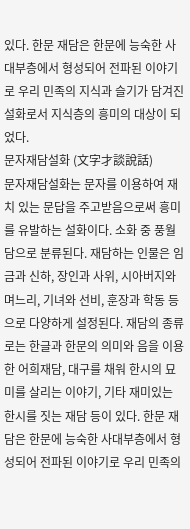있다. 한문 재담은 한문에 능숙한 사대부층에서 형성되어 전파된 이야기로 우리 민족의 지식과 슬기가 담겨진 설화로서 지식층의 흥미의 대상이 되었다.
문자재담설화 (文字才談說話)
문자재담설화는 문자를 이용하여 재치 있는 문답을 주고받음으로써 흥미를 유발하는 설화이다. 소화 중 풍월담으로 분류된다. 재담하는 인물은 임금과 신하, 장인과 사위, 시아버지와 며느리, 기녀와 선비, 훈장과 학동 등으로 다양하게 설정된다. 재담의 종류로는 한글과 한문의 의미와 음을 이용한 어희재담, 대구를 채워 한시의 묘미를 살리는 이야기, 기타 재미있는 한시를 짓는 재담 등이 있다. 한문 재담은 한문에 능숙한 사대부층에서 형성되어 전파된 이야기로 우리 민족의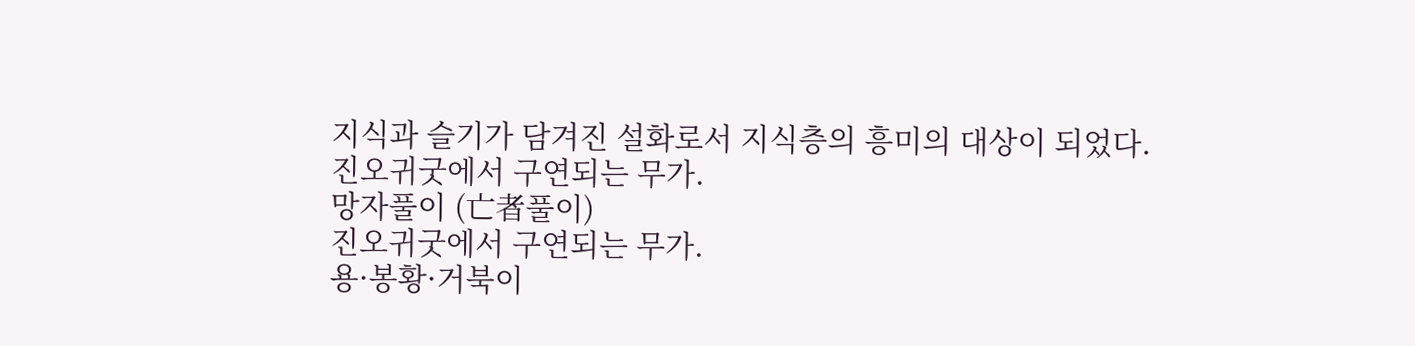지식과 슬기가 담겨진 설화로서 지식층의 흥미의 대상이 되었다.
진오귀굿에서 구연되는 무가.
망자풀이 (亡者풀이)
진오귀굿에서 구연되는 무가.
용·봉황·거북이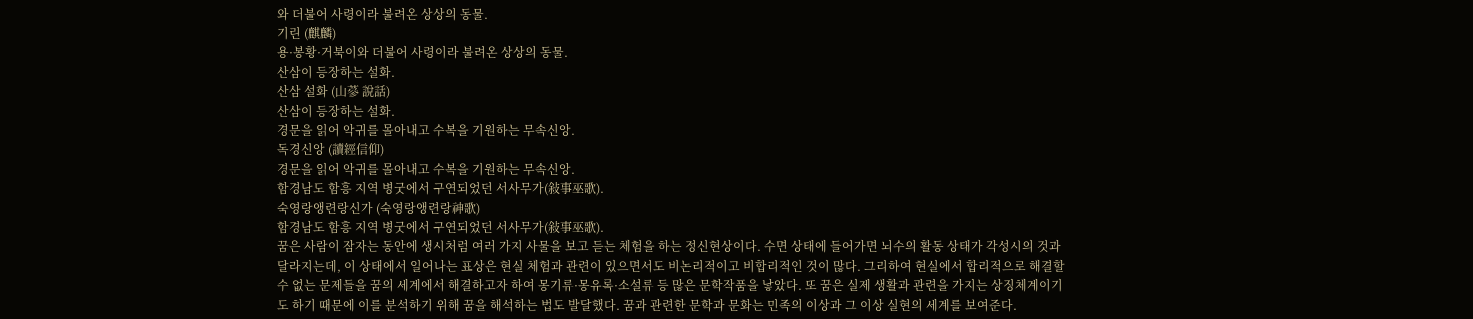와 더불어 사령이라 불려온 상상의 동물.
기린 (麒麟)
용·봉황·거북이와 더불어 사령이라 불려온 상상의 동물.
산삼이 등장하는 설화.
산삼 설화 (山蔘 說話)
산삼이 등장하는 설화.
경문을 읽어 악귀를 몰아내고 수복을 기원하는 무속신앙.
독경신앙 (讀經信仰)
경문을 읽어 악귀를 몰아내고 수복을 기원하는 무속신앙.
함경남도 함흥 지역 병굿에서 구연되었던 서사무가(敍事巫歌).
숙영랑앵련랑신가 (숙영랑앵련랑神歌)
함경남도 함흥 지역 병굿에서 구연되었던 서사무가(敍事巫歌).
꿈은 사람이 잠자는 동안에 생시처럼 여러 가지 사물을 보고 듣는 체험을 하는 정신현상이다. 수면 상태에 들어가면 뇌수의 활동 상태가 각성시의 것과 달라지는데, 이 상태에서 일어나는 표상은 현실 체험과 관련이 있으면서도 비논리적이고 비합리적인 것이 많다. 그리하여 현실에서 합리적으로 해결할 수 없는 문제들을 꿈의 세계에서 해결하고자 하여 몽기류·몽유록·소설류 등 많은 문학작품을 낳았다. 또 꿈은 실제 생활과 관련을 가지는 상징체계이기도 하기 때문에 이를 분석하기 위해 꿈을 해석하는 법도 발달했다. 꿈과 관련한 문학과 문화는 민족의 이상과 그 이상 실현의 세계를 보여준다.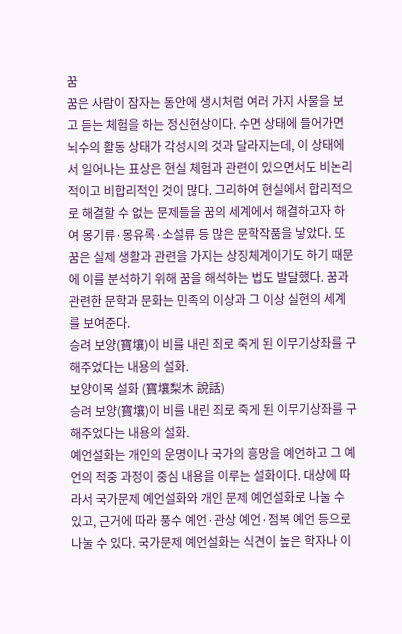꿈
꿈은 사람이 잠자는 동안에 생시처럼 여러 가지 사물을 보고 듣는 체험을 하는 정신현상이다. 수면 상태에 들어가면 뇌수의 활동 상태가 각성시의 것과 달라지는데, 이 상태에서 일어나는 표상은 현실 체험과 관련이 있으면서도 비논리적이고 비합리적인 것이 많다. 그리하여 현실에서 합리적으로 해결할 수 없는 문제들을 꿈의 세계에서 해결하고자 하여 몽기류·몽유록·소설류 등 많은 문학작품을 낳았다. 또 꿈은 실제 생활과 관련을 가지는 상징체계이기도 하기 때문에 이를 분석하기 위해 꿈을 해석하는 법도 발달했다. 꿈과 관련한 문학과 문화는 민족의 이상과 그 이상 실현의 세계를 보여준다.
승려 보양(寶壤)이 비를 내린 죄로 죽게 된 이무기상좌를 구해주었다는 내용의 설화.
보양이목 설화 (寶壤梨木 說話)
승려 보양(寶壤)이 비를 내린 죄로 죽게 된 이무기상좌를 구해주었다는 내용의 설화.
예언설화는 개인의 운명이나 국가의 흥망을 예언하고 그 예언의 적중 과정이 중심 내용을 이루는 설화이다. 대상에 따라서 국가문제 예언설화와 개인 문제 예언설화로 나눌 수 있고, 근거에 따라 풍수 예언·관상 예언·점복 예언 등으로 나눌 수 있다. 국가문제 예언설화는 식견이 높은 학자나 이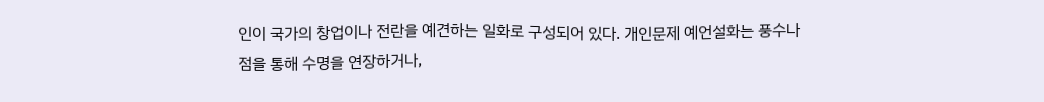인이 국가의 창업이나 전란을 예견하는 일화로 구성되어 있다. 개인문제 예언설화는 풍수나 점을 통해 수명을 연장하거나,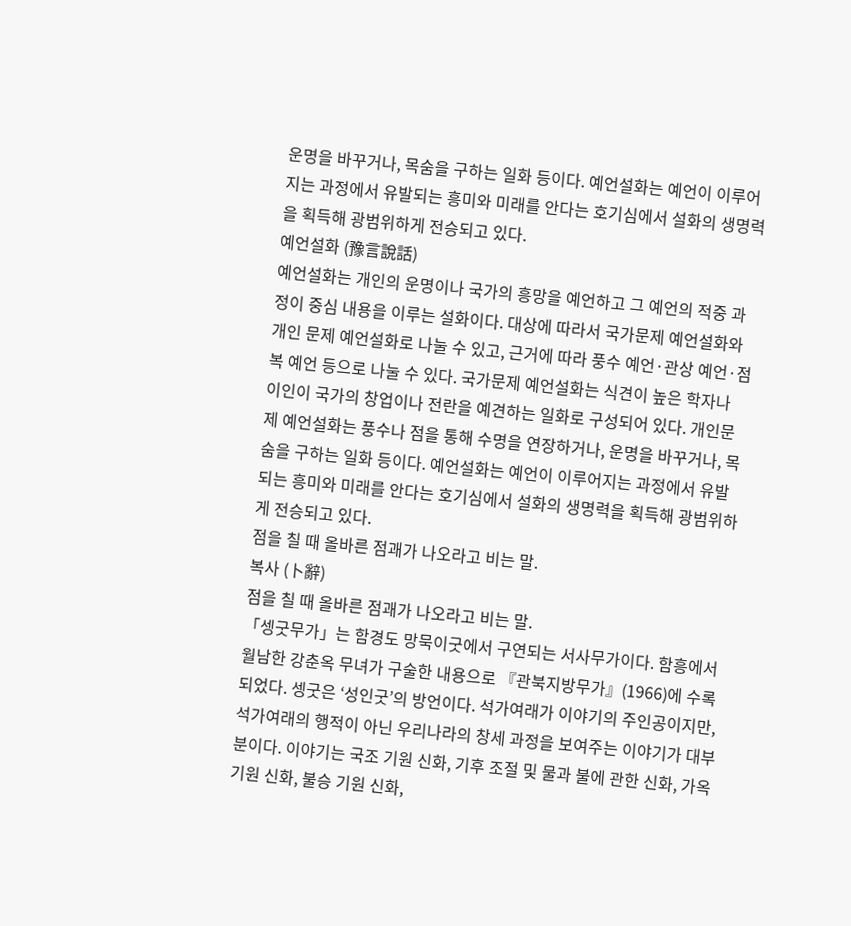운명을 바꾸거나, 목숨을 구하는 일화 등이다. 예언설화는 예언이 이루어지는 과정에서 유발되는 흥미와 미래를 안다는 호기심에서 설화의 생명력을 획득해 광범위하게 전승되고 있다.
예언설화 (豫言說話)
예언설화는 개인의 운명이나 국가의 흥망을 예언하고 그 예언의 적중 과정이 중심 내용을 이루는 설화이다. 대상에 따라서 국가문제 예언설화와 개인 문제 예언설화로 나눌 수 있고, 근거에 따라 풍수 예언·관상 예언·점복 예언 등으로 나눌 수 있다. 국가문제 예언설화는 식견이 높은 학자나 이인이 국가의 창업이나 전란을 예견하는 일화로 구성되어 있다. 개인문제 예언설화는 풍수나 점을 통해 수명을 연장하거나, 운명을 바꾸거나, 목숨을 구하는 일화 등이다. 예언설화는 예언이 이루어지는 과정에서 유발되는 흥미와 미래를 안다는 호기심에서 설화의 생명력을 획득해 광범위하게 전승되고 있다.
점을 칠 때 올바른 점괘가 나오라고 비는 말.
복사 (卜辭)
점을 칠 때 올바른 점괘가 나오라고 비는 말.
「셍굿무가」는 함경도 망묵이굿에서 구연되는 서사무가이다. 함흥에서 월남한 강춘옥 무녀가 구술한 내용으로 『관북지방무가』(1966)에 수록되었다. 셍굿은 ‘성인굿’의 방언이다. 석가여래가 이야기의 주인공이지만, 석가여래의 행적이 아닌 우리나라의 창세 과정을 보여주는 이야기가 대부분이다. 이야기는 국조 기원 신화, 기후 조절 및 물과 불에 관한 신화, 가옥 기원 신화, 불승 기원 신화,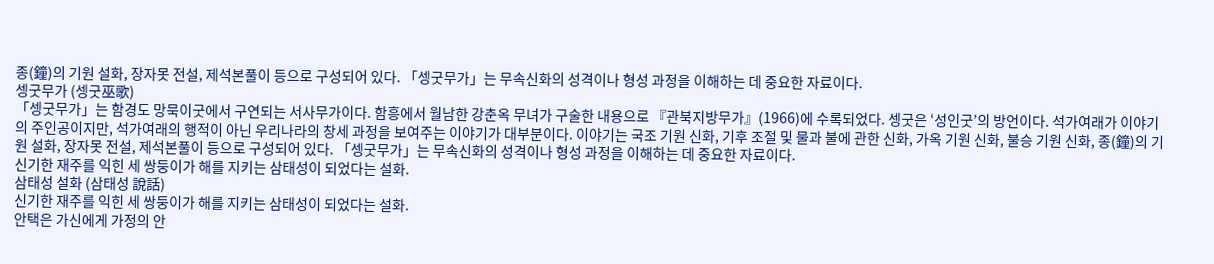종(鐘)의 기원 설화, 장자못 전설, 제석본풀이 등으로 구성되어 있다. 「셍굿무가」는 무속신화의 성격이나 형성 과정을 이해하는 데 중요한 자료이다.
셍굿무가 (셍굿巫歌)
「셍굿무가」는 함경도 망묵이굿에서 구연되는 서사무가이다. 함흥에서 월남한 강춘옥 무녀가 구술한 내용으로 『관북지방무가』(1966)에 수록되었다. 셍굿은 ‘성인굿’의 방언이다. 석가여래가 이야기의 주인공이지만, 석가여래의 행적이 아닌 우리나라의 창세 과정을 보여주는 이야기가 대부분이다. 이야기는 국조 기원 신화, 기후 조절 및 물과 불에 관한 신화, 가옥 기원 신화, 불승 기원 신화, 종(鐘)의 기원 설화, 장자못 전설, 제석본풀이 등으로 구성되어 있다. 「셍굿무가」는 무속신화의 성격이나 형성 과정을 이해하는 데 중요한 자료이다.
신기한 재주를 익힌 세 쌍둥이가 해를 지키는 삼태성이 되었다는 설화.
삼태성 설화 (삼태성 說話)
신기한 재주를 익힌 세 쌍둥이가 해를 지키는 삼태성이 되었다는 설화.
안택은 가신에게 가정의 안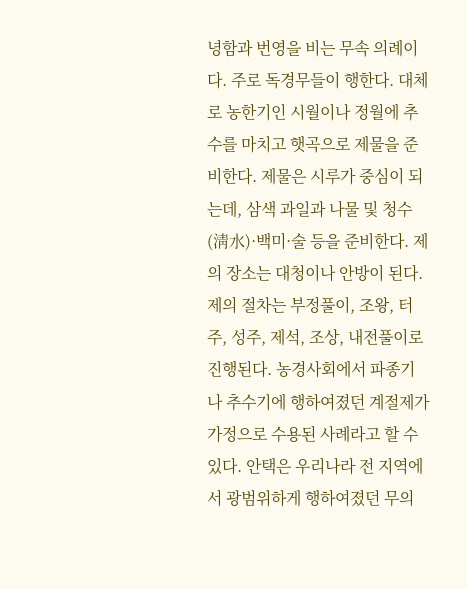녕함과 번영을 비는 무속 의례이다. 주로 독경무들이 행한다. 대체로 농한기인 시월이나 정월에 추수를 마치고 햇곡으로 제물을 준비한다. 제물은 시루가 중심이 되는데, 삼색 과일과 나물 및 청수(淸水)·백미·술 등을 준비한다. 제의 장소는 대청이나 안방이 된다. 제의 절차는 부정풀이, 조왕, 터주, 성주, 제석, 조상, 내전풀이로 진행된다. 농경사회에서 파종기나 추수기에 행하여졌던 계절제가 가정으로 수용된 사례라고 할 수 있다. 안택은 우리나라 전 지역에서 광범위하게 행하여졌던 무의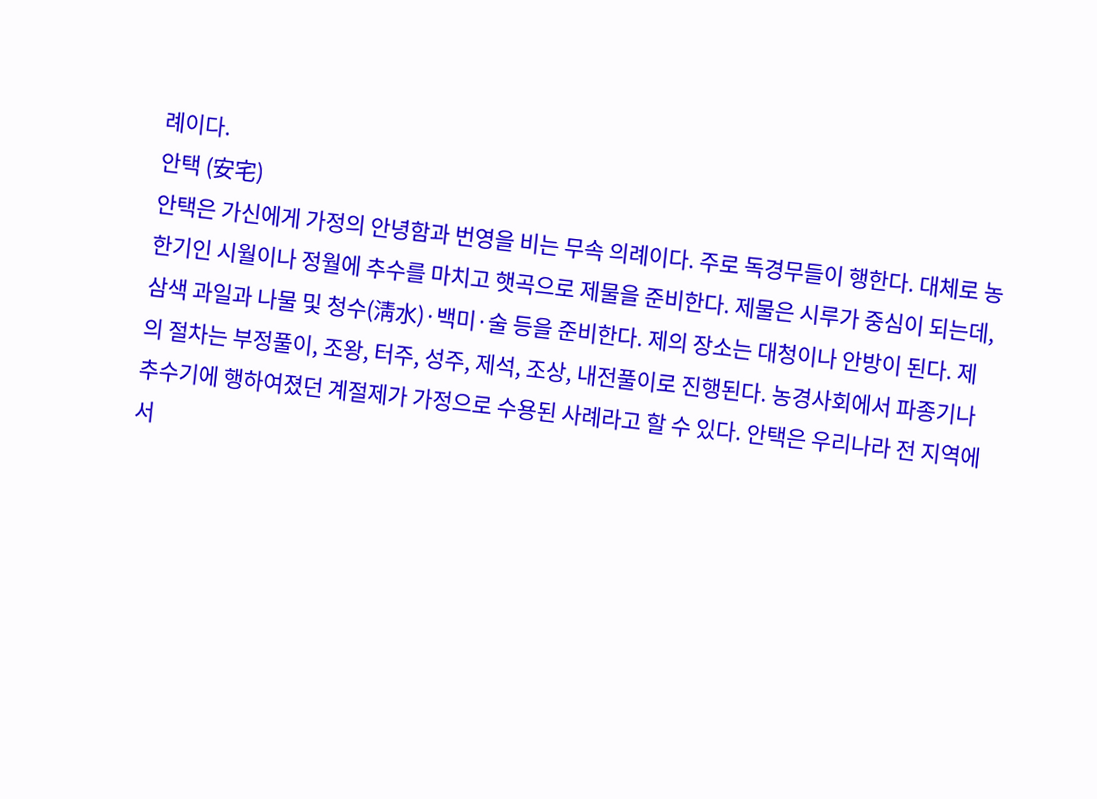례이다.
안택 (安宅)
안택은 가신에게 가정의 안녕함과 번영을 비는 무속 의례이다. 주로 독경무들이 행한다. 대체로 농한기인 시월이나 정월에 추수를 마치고 햇곡으로 제물을 준비한다. 제물은 시루가 중심이 되는데, 삼색 과일과 나물 및 청수(淸水)·백미·술 등을 준비한다. 제의 장소는 대청이나 안방이 된다. 제의 절차는 부정풀이, 조왕, 터주, 성주, 제석, 조상, 내전풀이로 진행된다. 농경사회에서 파종기나 추수기에 행하여졌던 계절제가 가정으로 수용된 사례라고 할 수 있다. 안택은 우리나라 전 지역에서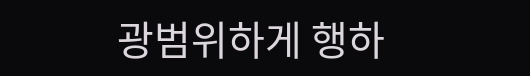광범위하게 행하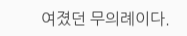여졌던 무의례이다.